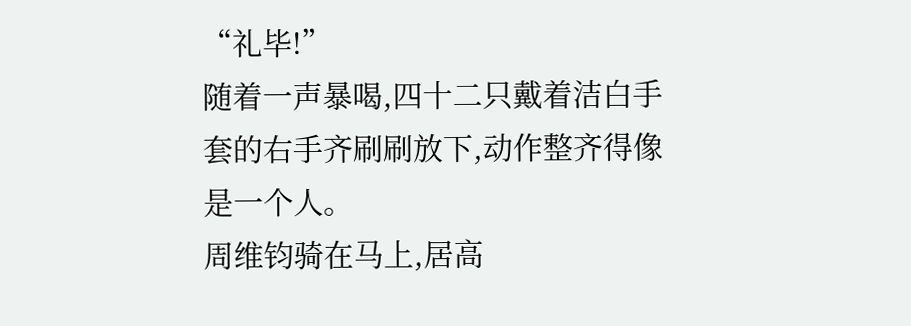“礼毕!”
随着一声暴喝,四十二只戴着洁白手套的右手齐刷刷放下,动作整齐得像是一个人。
周维钧骑在马上,居高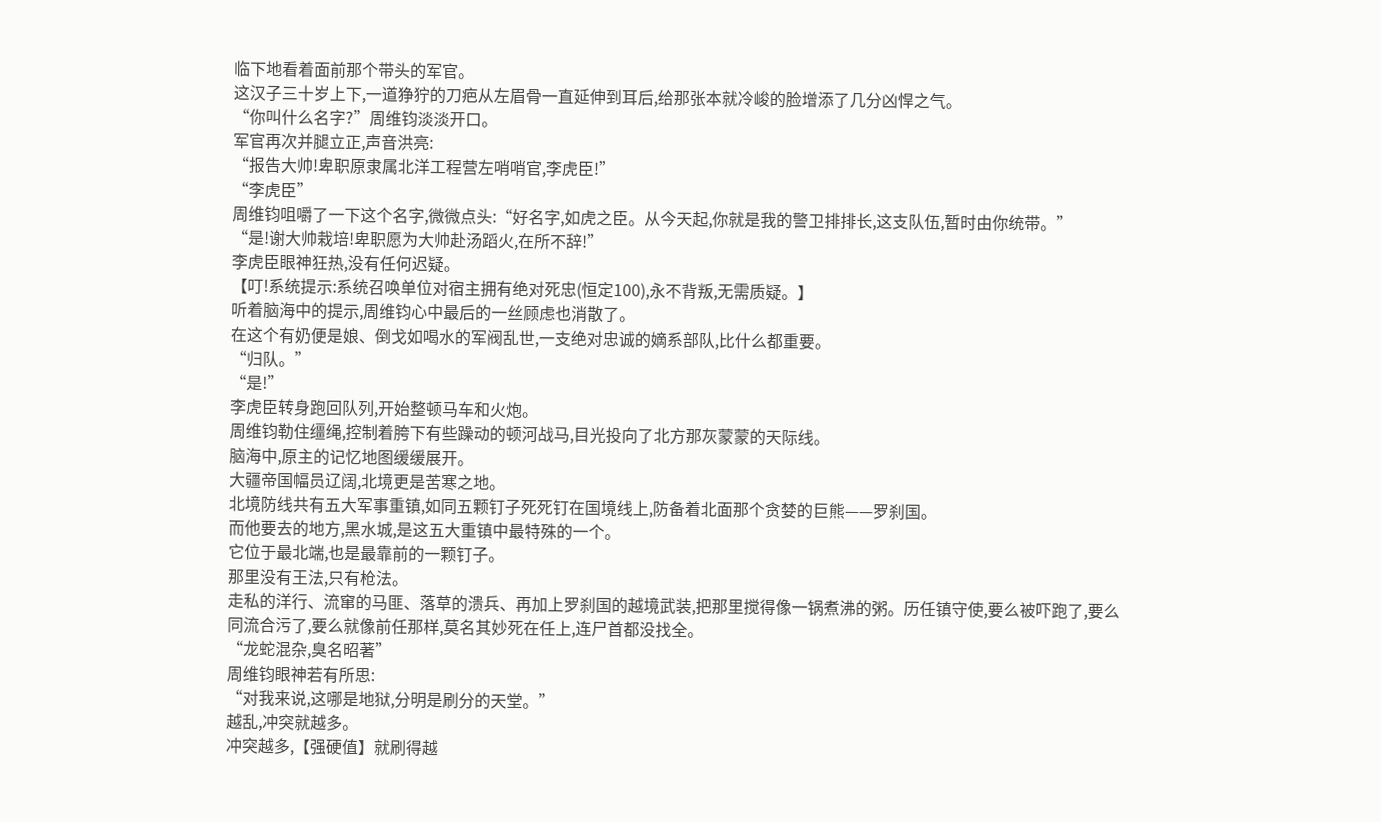临下地看着面前那个带头的军官。
这汉子三十岁上下,一道狰狞的刀疤从左眉骨一直延伸到耳后,给那张本就冷峻的脸增添了几分凶悍之气。
“你叫什么名字?”周维钧淡淡开口。
军官再次并腿立正,声音洪亮:
“报告大帅!卑职原隶属北洋工程营左哨哨官,李虎臣!”
“李虎臣”
周维钧咀嚼了一下这个名字,微微点头:“好名字,如虎之臣。从今天起,你就是我的警卫排排长,这支队伍,暂时由你统带。”
“是!谢大帅栽培!卑职愿为大帅赴汤蹈火,在所不辞!”
李虎臣眼神狂热,没有任何迟疑。
【叮!系统提示:系统召唤单位对宿主拥有绝对死忠(恒定100),永不背叛,无需质疑。】
听着脑海中的提示,周维钧心中最后的一丝顾虑也消散了。
在这个有奶便是娘、倒戈如喝水的军阀乱世,一支绝对忠诚的嫡系部队,比什么都重要。
“归队。”
“是!”
李虎臣转身跑回队列,开始整顿马车和火炮。
周维钧勒住缰绳,控制着胯下有些躁动的顿河战马,目光投向了北方那灰蒙蒙的天际线。
脑海中,原主的记忆地图缓缓展开。
大疆帝国幅员辽阔,北境更是苦寒之地。
北境防线共有五大军事重镇,如同五颗钉子死死钉在国境线上,防备着北面那个贪婪的巨熊——罗刹国。
而他要去的地方,黑水城,是这五大重镇中最特殊的一个。
它位于最北端,也是最靠前的一颗钉子。
那里没有王法,只有枪法。
走私的洋行、流窜的马匪、落草的溃兵、再加上罗刹国的越境武装,把那里搅得像一锅煮沸的粥。历任镇守使,要么被吓跑了,要么同流合污了,要么就像前任那样,莫名其妙死在任上,连尸首都没找全。
“龙蛇混杂,臭名昭著”
周维钧眼神若有所思:
“对我来说,这哪是地狱,分明是刷分的天堂。”
越乱,冲突就越多。
冲突越多,【强硬值】就刷得越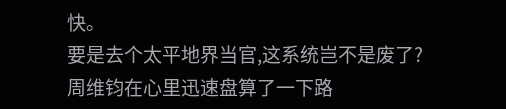快。
要是去个太平地界当官,这系统岂不是废了?
周维钧在心里迅速盘算了一下路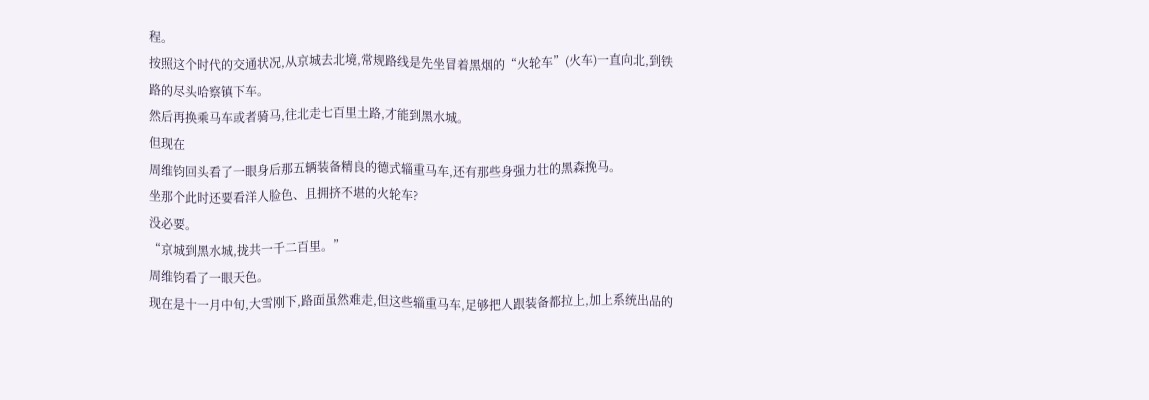程。
按照这个时代的交通状况,从京城去北境,常规路线是先坐冒着黑烟的“火轮车”(火车)一直向北,到铁路的尽头哈察镇下车。
然后再换乘马车或者骑马,往北走七百里土路,才能到黑水城。
但现在
周维钧回头看了一眼身后那五辆装备精良的德式辎重马车,还有那些身强力壮的黑森挽马。
坐那个此时还要看洋人脸色、且拥挤不堪的火轮车?
没必要。
“京城到黑水城,拢共一千二百里。”
周维钧看了一眼天色。
现在是十一月中旬,大雪刚下,路面虽然难走,但这些辎重马车,足够把人跟装备都拉上,加上系统出品的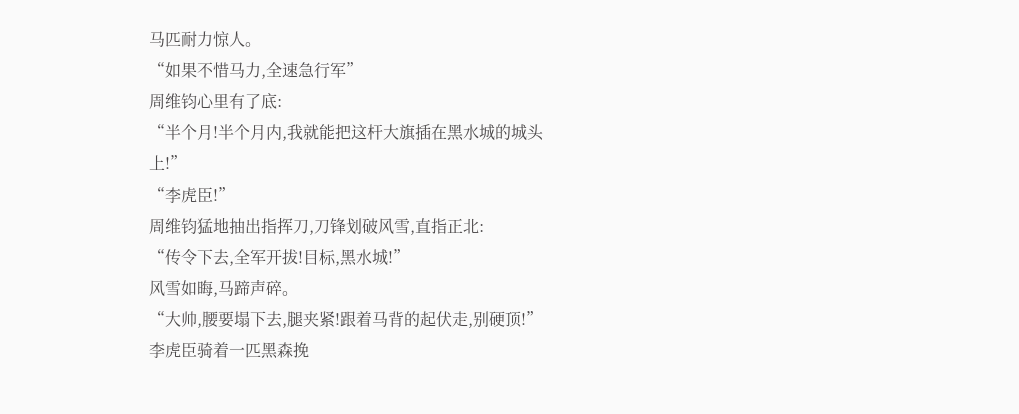马匹耐力惊人。
“如果不惜马力,全速急行军”
周维钧心里有了底:
“半个月!半个月内,我就能把这杆大旗插在黑水城的城头上!”
“李虎臣!”
周维钧猛地抽出指挥刀,刀锋划破风雪,直指正北:
“传令下去,全军开拔!目标,黑水城!”
风雪如晦,马蹄声碎。
“大帅,腰要塌下去,腿夹紧!跟着马背的起伏走,别硬顶!”
李虎臣骑着一匹黑森挽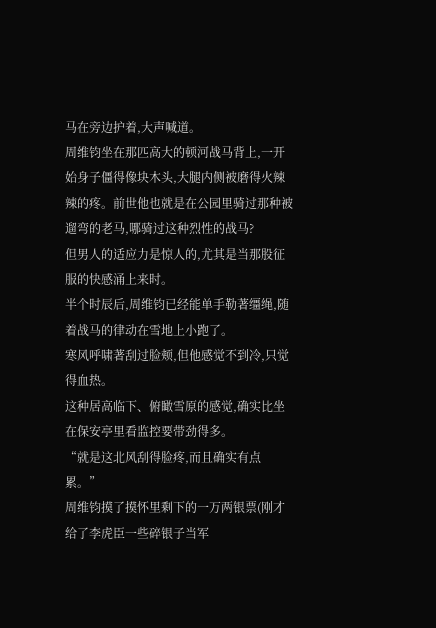马在旁边护着,大声喊道。
周维钧坐在那匹高大的顿河战马背上,一开始身子僵得像块木头,大腿内侧被磨得火辣辣的疼。前世他也就是在公园里骑过那种被遛弯的老马,哪骑过这种烈性的战马?
但男人的适应力是惊人的,尤其是当那股征服的快感涌上来时。
半个时辰后,周维钧已经能单手勒著缰绳,随着战马的律动在雪地上小跑了。
寒风呼啸著刮过脸颊,但他感觉不到冷,只觉得血热。
这种居高临下、俯瞰雪原的感觉,确实比坐在保安亭里看监控要带劲得多。
“就是这北风刮得脸疼,而且确实有点累。”
周维钧摸了摸怀里剩下的一万两银票(刚才给了李虎臣一些碎银子当军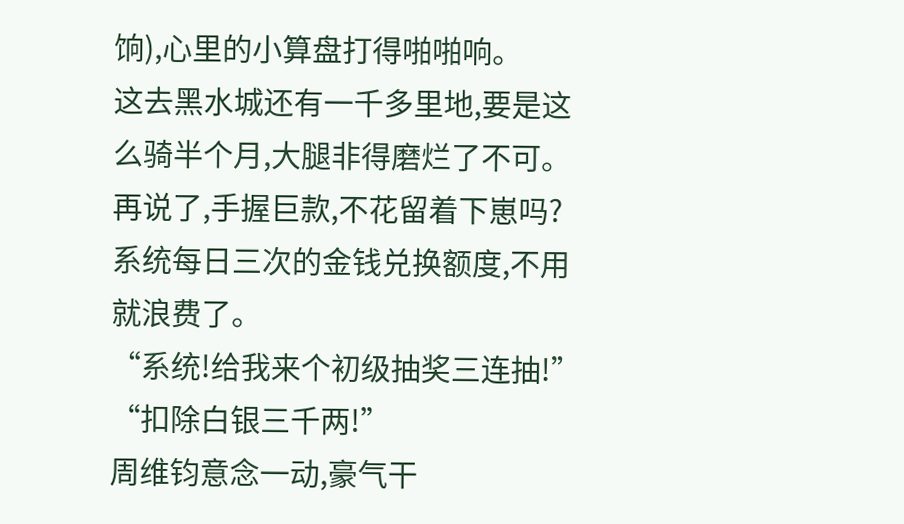饷),心里的小算盘打得啪啪响。
这去黑水城还有一千多里地,要是这么骑半个月,大腿非得磨烂了不可。
再说了,手握巨款,不花留着下崽吗?
系统每日三次的金钱兑换额度,不用就浪费了。
“系统!给我来个初级抽奖三连抽!”
“扣除白银三千两!”
周维钧意念一动,豪气干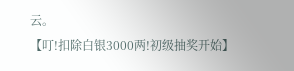云。
【叮!扣除白银3000两!初级抽奖开始】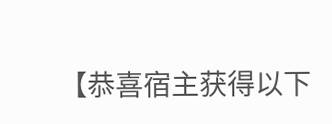【恭喜宿主获得以下